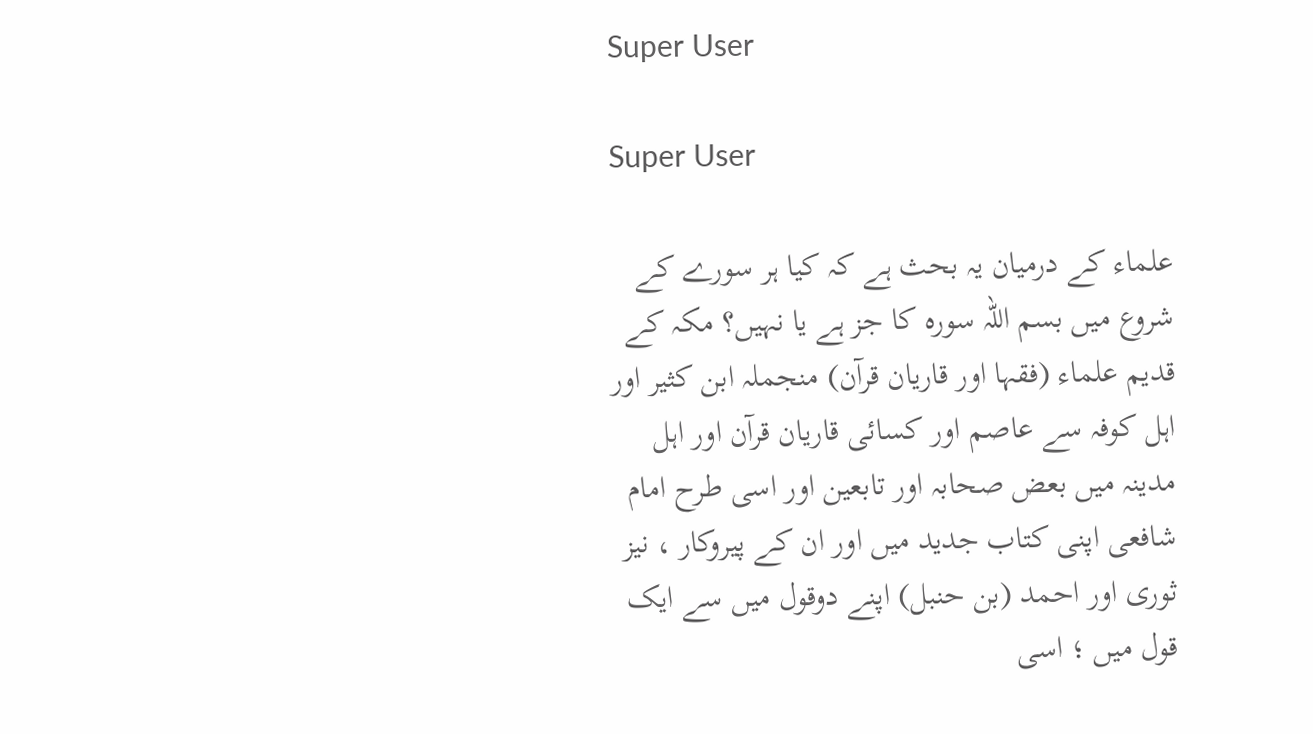Super User

Super User

علماء کے درمیان یہ بحث ہے کہ کیا ہر سورے کے شروع میں بسم اللہ سورہ کا جز ہے یا نہیں؟ مکہ کے قدیم علماء (فقہا اور قاریان قرآن) منجملہ ابن کثیر اور اہل کوفہ سے عاصم اور کسائی قاریان قرآن اور اہل مدینہ میں بعض صحابہ اور تابعین اور اسی طرح امام شافعی اپنی کتاب جدید میں اور ان کے پیروکار ، نیز ثوری اور احمد (بن حنبل) اپنے دوقول میں سے ایک قول میں ؛ اسی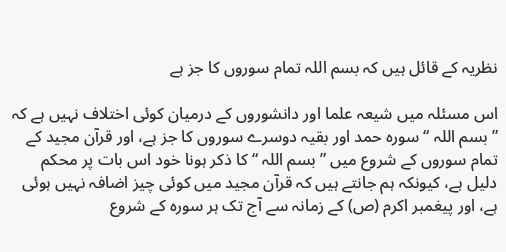نظریہ کے قائل ہیں کہ بسم اللہ تمام سوروں کا جز ہے

اس مسئلہ میں شیعہ علما اور دانشوروں کے درمیان کوئی اختلاف نہیں ہے کہ ”بسم اللہ “سورہ حمد اور بقیہ دوسرے سوروں کا جز ہے، اور قرآن مجید کے تمام سوروں کے شروع میں ”بسم اللہ “ کا ذکر ہونا خود اس بات پر محکم دلیل ہے، کیونکہ ہم جانتے ہیں کہ قرآن مجید میں کوئی چیز اضافہ نہیں ہوئی ہے، اور پیغمبر اکرم (ص) کے زمانہ سے آج تک ہر سورہ کے شروع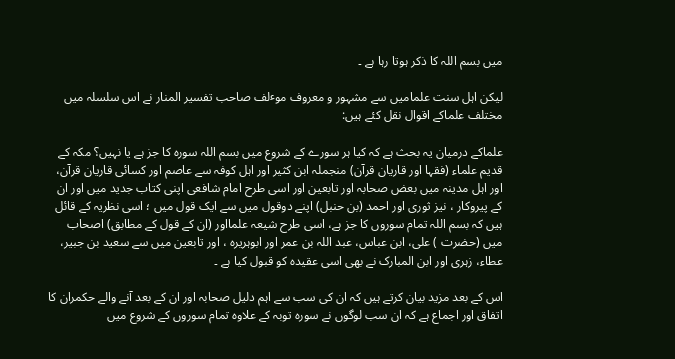میں بسم اللہ کا ذکر ہوتا رہا ہے ۔

لیکن اہل سنت علمامیں سے مشہور و معروف موٴلف صاحب تفسیر المنار نے اس سلسلہ میں مختلف علماکے اقوال نقل کئے ہیں:

علماکے درمیان یہ بحث ہے کہ کیا ہر سورے کے شروع میں بسم اللہ سورہ کا جز ہے یا نہیں؟ مکہ کے قدیم علماء (فقہا اور قاریان قرآن) منجملہ ابن کثیر اور اہل کوفہ سے عاصم اور کسائی قاریان قرآن، اور اہل مدینہ میں بعض صحابہ اور تابعین اور اسی طرح امام شافعی اپنی کتاب جدید میں اور ان کے پیروکار ، نیز ثوری اور احمد (بن حنبل) اپنے دوقول میں سے ایک قول میں ؛ اسی نظریہ کے قائل ہیں کہ بسم اللہ تمام سوروں کا جز ہے، اسی طرح شیعہ علمااور (ان کے قول کے مطابق) اصحاب میں (حضرت ) علی، ابن عباس، عبد اللہ بن عمر اور ابوہریرہ ، اور تابعین میں سے سعید بن جبیر، عطاء، زہری اور ابن المبارک نے بھی اسی عقیدہ کو قبول کیا ہے ۔

اس کے بعد مزید بیان کرتے ہیں کہ ان کی سب سے اہم دلیل صحابہ اور ان کے بعد آنے والے حکمران کا اتفاق اور اجماع ہے کہ ان سب لوگوں نے سورہ توبہ کے علاوہ تمام سوروں کے شروع میں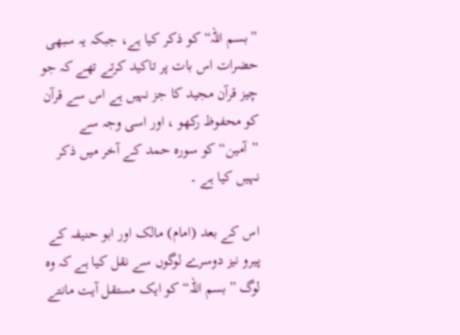”بسم اللہ“ کو ذکر کیا ہے، جبکہ یہ سبھی حضرات اس بات پر تاکید کرتے تھے کہ جو چیز قرآن مجید کا جز نہیں ہے اس سے قرآن کو محفوظ رکھو ، اور اسی وجہ سے ”آمین“ کو سورہ حمد کے آخر میں ذکر نہیں کیا ہے ۔

اس کے بعد (امام) مالک اور ابو حنیفہ کے پیرو نیز دوسرے لوگوں سے نقل کیا ہے کہ وہ لوگ ”بسم اللہ“ کو ایک مستقل آیت مانتے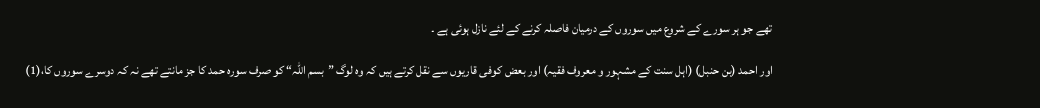تھے جو ہر سورے کے شروع میں سوروں کے درمیان فاصلہ کرنے کے لئے نازل ہوئی ہے ۔

اور احمد (بن حنبل) (اہل سنت کے مشہور و معروف فقیہ) اور بعض کوفی قاریوں سے نقل کرتے ہیں کہ وہ لوگ ”بسم اللہ“ کو صرف سورہ حمد کا جز مانتے تھے نہ کہ دوسرے سوروں کا،(1)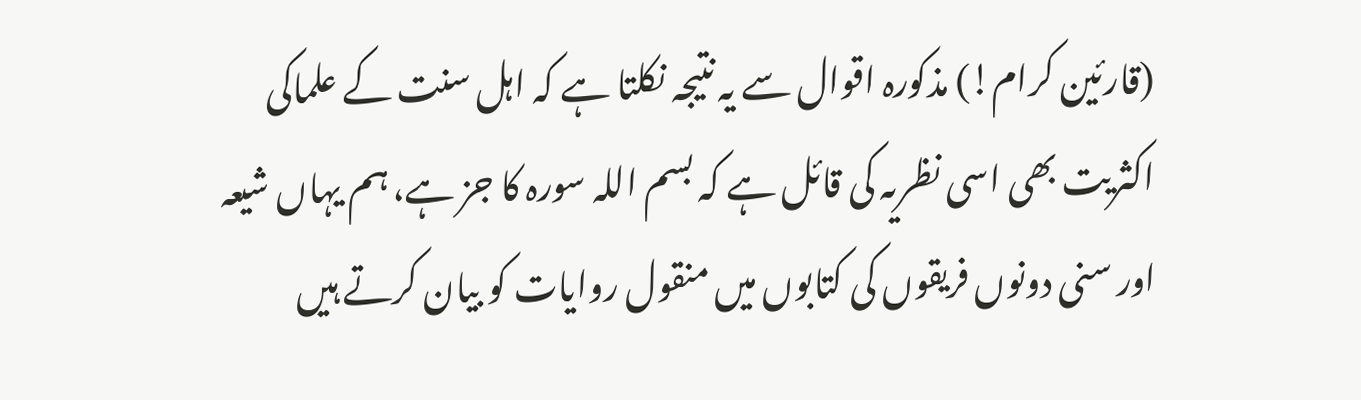(قارئین کرام!) مذکورہ اقوال سے یہ نتیجہ نکلتا ہے کہ اہل سنت کے علماکی اکثریت بھی اسی نظریہ کی قائل ہے کہ بسم اللہ سورہ کا جز ہے، ہم یہاں شیعہ اور سنی دونوں فریقوں کی کتابوں میں منقول روایات کو بیان کرتے ہیں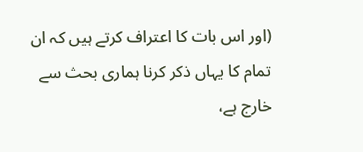(اور اس بات کا اعتراف کرتے ہیں کہ ان تمام کا یہاں ذکر کرنا ہماری بحث سے خارج ہے،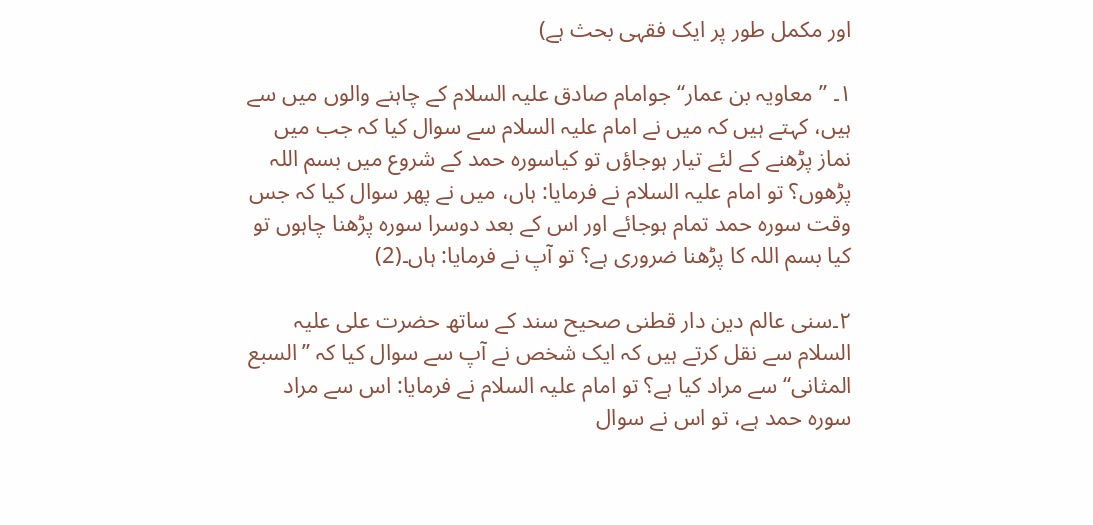اور مکمل طور پر ایک فقہی بحث ہے)

۱۔ ”معاویہ بن عمار“ جوامام صادق علیہ السلام کے چاہنے والوں میں سے ہیں، کہتے ہیں کہ میں نے امام علیہ السلام سے سوال کیا کہ جب میں نماز پڑھنے کے لئے تیار ہوجاؤں تو کیاسورہ حمد کے شروع میں بسم اللہ پڑھوں؟ تو امام علیہ السلام نے فرمایا: ہاں، میں نے پھر سوال کیا کہ جس وقت سورہ حمد تمام ہوجائے اور اس کے بعد دوسرا سورہ پڑھنا چاہوں تو کیا بسم اللہ کا پڑھنا ضروری ہے؟ تو آپ نے فرمایا: ہاں۔(2)

۲۔سنی عالم دین دار قطنی صحیح سند کے ساتھ حضرت علی علیہ السلام سے نقل کرتے ہیں کہ ایک شخص نے آپ سے سوال کیا کہ ”السبع المثانی“ سے مراد کیا ہے؟ تو امام علیہ السلام نے فرمایا: اس سے مراد سورہ حمد ہے، تو اس نے سوال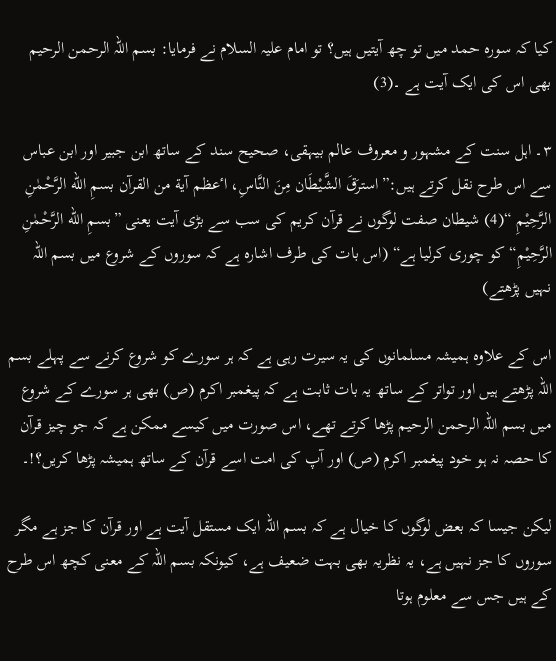کیا کہ سورہ حمد میں تو چھ آیتیں ہیں؟ تو امام علیہ السلام نے فرمایا: بسم اللہ الرحمن الرحیم بھی اس کی ایک آیت ہے ۔(3)

۳۔ اہل سنت کے مشہور و معروف عالم بیہقی، صحیح سند کے ساتھ ابن جبیر اور ابن عباس سے اس طرح نقل کرتے ہیں:”استرَقَ الشَّیْطَان مِنَ النَّاسِ، اٴعظم آیة من القرآن بسمِ الله الرَّحْمٰنِ الرَّحِیْمِ “(4) شیطان صفت لوگوں نے قرآن کریم کی سب سے بڑی آیت یعنی ”بسمِ الله الرَّحْمٰنِ الرَّحِیْمِ“کو چوری کرلیا ہے“ (اس بات کی طرف اشارہ ہے کہ سوروں کے شروع میں بسم اللہ نہیں پڑھتے)

اس کے علاوہ ہمیشہ مسلمانوں کی یہ سیرت رہی ہے کہ ہر سورے کو شروع کرنے سے پہلے بسم اللہ پڑھتے ہیں اور تواتر کے ساتھ یہ بات ثابت ہے کہ پیغمبر اکرم (ص) بھی ہر سورے کے شروع میں بسم اللہ الرحمن الرحیم پڑھا کرتے تھے، اس صورت میں کیسے ممکن ہے کہ جو چیز قرآن کا حصہ نہ ہو خود پیغمبر اکرم (ص) اور آپ کی امت اسے قرآن کے ساتھ ہمیشہ پڑھا کریں؟!۔

لیکن جیسا کہ بعض لوگوں کا خیال ہے کہ بسم اللہ ایک مستقل آیت ہے اور قرآن کا جز ہے مگر سوروں کا جز نہیں ہے، یہ نظریہ بھی بہت ضعیف ہے، کیونکہ بسم اللہ کے معنی کچھ اس طرح کے ہیں جس سے معلوم ہوتا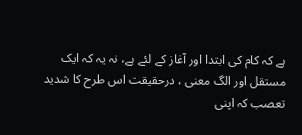ہے کہ کام کی ابتدا اور آغاز کے لئے ہے، نہ یہ کہ ایک مستقل اور الگ معنی ، درحقیقت اس طرح کا شدید تعصب کہ اپنی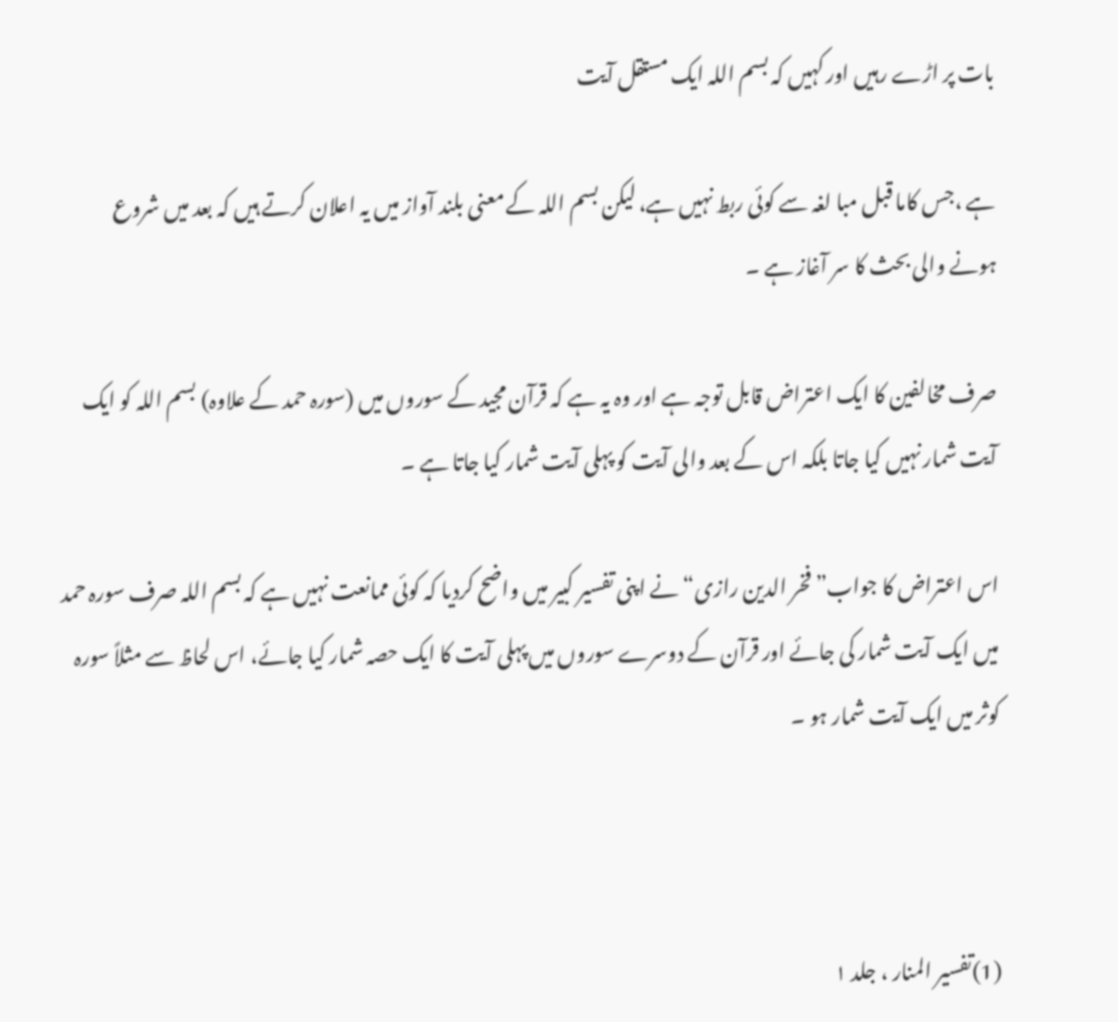بات پر اڑے رہیں اور کہیں کہ بسم اللہ ایک مستقل آیت

ہے ،جس کاما قبل مبا لغہ سے کوئی ربط نہیں ہے، لیکن بسم اللہ کے معنی بلند آواز میں یہ اعلان کرتے ہیں کہ بعد میں شروع ہونے والی بحث کا سر آغاز ہے ۔

صرف مخالفین کا ایک اعتراض قابل توجہ ہے اور وہ یہ ہے کہ قرآن مجید کے سوروں میں (سورہ حمد کے علاوہ) بسم اللہ کو ایک آیت شمار نہیں کیا جاتا بلکہ اس کے بعد والی آیت کو پہلی آیت شمار کیا جاتا ہے ۔

اس اعتراض کا جواب”فخر الدین رازی“ نے اپنی تفسیر کبیر میں واضح کردیا کہ کوئی ممانعت نہیں ہے کہ بسم اللہ صرف سورہ حمد میں ایک آیت شمار کی جائے اور قرآن کے دوسرے سوروں میں پہلی آیت کا ایک حصہ شمار کیا جائے، اس لحاظ سے مثلاً سورہ کوثر میں ایک آیت شمار ہو ۔



(1)تفسیر المنار ، جلد ۱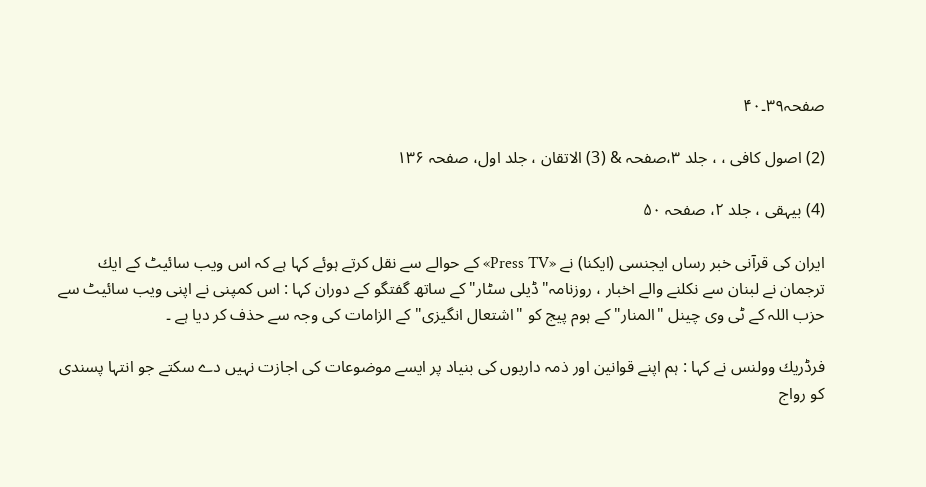صفحہ۳۹۔۴۰

(2) اصول کافی ، ، جلد ۳،صفحہ & (3) الاتقان ، جلد اول، صفحہ ۱۳۶

(4) بیہقی ، جلد ۲، صفحہ ۵۰

ايران كی قرآنی خبر رساں ايجنسی (ايكنا) نے «Press TV» كے حوالے سے نقل كرتے ہوئے كہا ہے كہ اس ويب سائیٹ كے ايك ترجمان نے لبنان سے نكلنے والے اخبار ، روزنامہ"ڈيلی سٹار" كے ساتھ گفتگو كے دوران كہا : اس كمپنی نے اپنی ويب سائیٹ سے حزب اللہ كے ٹی وی چينل "المنار" كے ہوم پيج كو "اشتعال انگيزی" كے الزامات كی وجہ سے حذف كر ديا ہے ۔

فرڈريك وولنس نے كہا : ہم اپنے قوانين اور ذمہ داريوں كی بنياد پر ايسے موضوعات كی اجازت نہیں دے سكتے جو انتہا پسندی كو رواج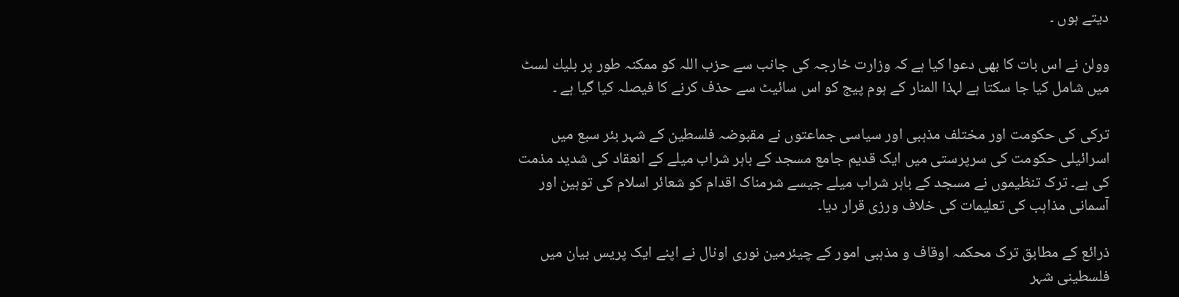دیتے ہوں ۔

وولن نے اس بات كا بھی دعوا كيا ہے كہ وزارت خارجہ كی جانب سے حزب اللہ كو ممكنہ طور پر بليك لسٹ میں شامل كيا جا سكتا ہے لہذا المنار كے ہوم پيج كو اس سائیٹ سے حذف كرنے کا فیصلہ کیا گیا ہے ۔

ترکی کی حکومت اور مختلف مذہبی اور سیاسی جماعتوں نے مقبوضہ فلسطین کے شہر بئر سبع میں اسرائیلی حکومت کی سرپرستی میں ایک قدیم جامع مسجد کے باہر شراب میلے کے انعقاد کی شدید مذمت کی ہے۔ ترک تنظیموں نے مسجد کے باہر شراب میلے جیسے شرمناک اقدام کو شعائر اسلام کی توہین اور آسمانی مذاہب کی تعلیمات کی خلاف ورزی قرار دیا۔

ذرائع کے مطابق ترک محکمہ اوقاف و مذہبی امور کے چیئرمین نوری اونال نے اپنے ایک پریس بیان میں فلسطینی شہر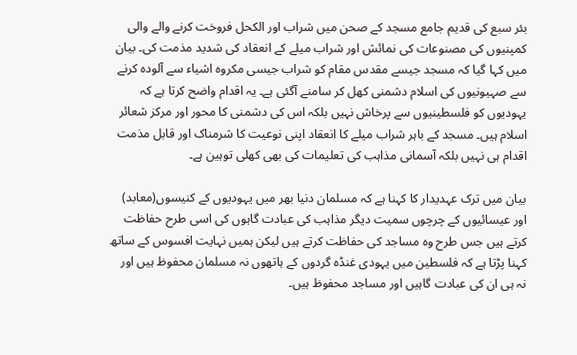بئر سبع کی قدیم جامع مسجد کے صحن میں شراب اور الکحل فروخت کرنے والے والی کمپنیوں کی مصنوعات کی نمائش اور شراب میلے کے انعقاد کی شدید مذمت کی۔ بیان میں کہا گیا کہ مسجد جیسے مقدس مقام کو شراب جیسی مکروہ اشیاء سے آلودہ کرنے سے صہیونیوں کی اسلام دشمنی کھل کر سامنے آگئی ہے۔ یہ اقدام واضح کرتا ہے کہ یہودیوں کو فلسطینیوں سے پرخاش نہیں بلکہ اس کی دشمنی کا محور اور مرکز شعائر اسلام ہیں۔ مسجد کے باہر شراب میلے کا انعقاد اپنی نوعیت کا شرمناک اور قابل مذمت اقدام ہی نہیں بلکہ آسمانی مذاہب کی تعلیمات کی بھی کھلی توہین ہے۔

بیان میں ترک عہدیدار کا کہنا ہے کہ مسلمان دنیا بھر میں یہودیوں کے کنیسوں(معابد) اور عیسائیوں کے چرچوں سمیت دیگر مذاہب کی عبادت گاہوں کی اسی طرح حفاظت کرتے ہیں جس طرح وہ مساجد کی حفاظت کرتے ہیں لیکن ہمیں نہایت افسوس کے ساتھ کہنا پڑتا ہے کہ فلسطین میں یہودی غنڈہ گردوں کے ہاتھوں نہ مسلمان محفوظ ہیں اور نہ ہی ان کی عبادت گاہیں اور مساجد محفوظ ہیں۔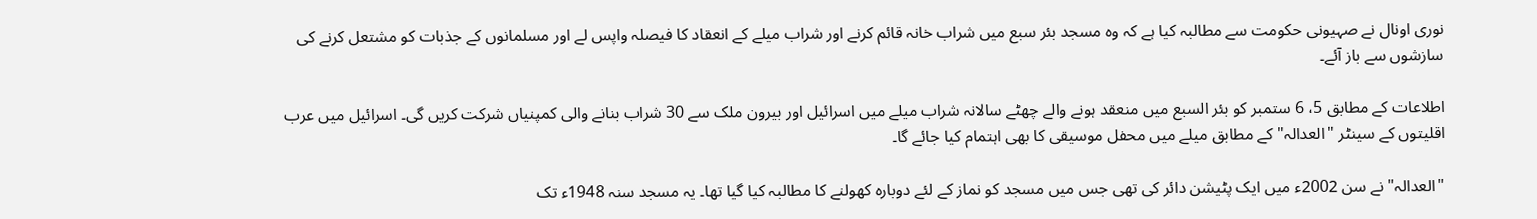نوری اونال نے صہیونی حکومت سے مطالبہ کیا ہے کہ وہ مسجد بئر سبع میں شراب خانہ قائم کرنے اور شراب میلے کے انعقاد کا فیصلہ واپس لے اور مسلمانوں کے جذبات کو مشتعل کرنے کی سازشوں سے باز آئے۔

اطلاعات کے مطابق 5، 6 ستمبر کو بئر السبع میں منعقد ہونے والے چھٹے سالانہ شراب میلے میں اسرائیل اور بیرون ملک سے 30 شراب بنانے والی کمپنیاں شرکت کریں گی۔ اسرائیل میں عرب اقلیتوں کے سینٹر "العدالہ" کے مطابق میلے میں محفل موسیقی کا بھی اہتمام کیا جائے گا۔

"العدالہ" نے سن 2002ء میں ایک پٹیشن دائر کی تھی جس میں مسجد کو نماز کے لئے دوبارہ کھولنے کا مطالبہ کیا گیا تھا۔ یہ مسجد سنہ 1948ء تک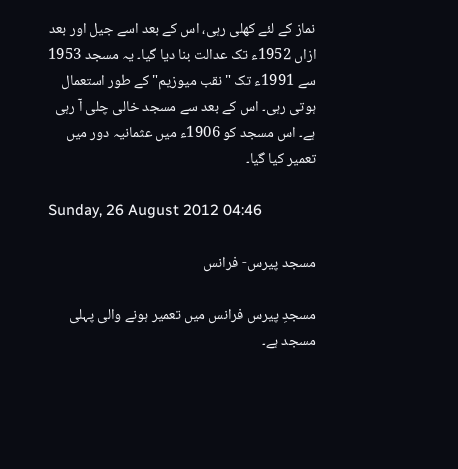نماز کے لئے کھلی رہی، اس کے بعد اسے جیل اور بعد ازاں 1952ء تک عدالت بنا دیا گیا۔ یہ مسجد 1953 سے 1991ء تک "نقب میوزیم" کے طور استعمال ہوتی رہی۔ اس کے بعد سے مسجد خالی چلی آ رہی ہے۔ اس مسجد کو 1906ء میں عثمانیہ دور میں تعمیر کیا گیا۔

Sunday, 26 August 2012 04:46

مسجد پیرس- فرانس

مسجدِ پیرس فرانس میں تعمیر ہونے والی پہلی مسجد ہے۔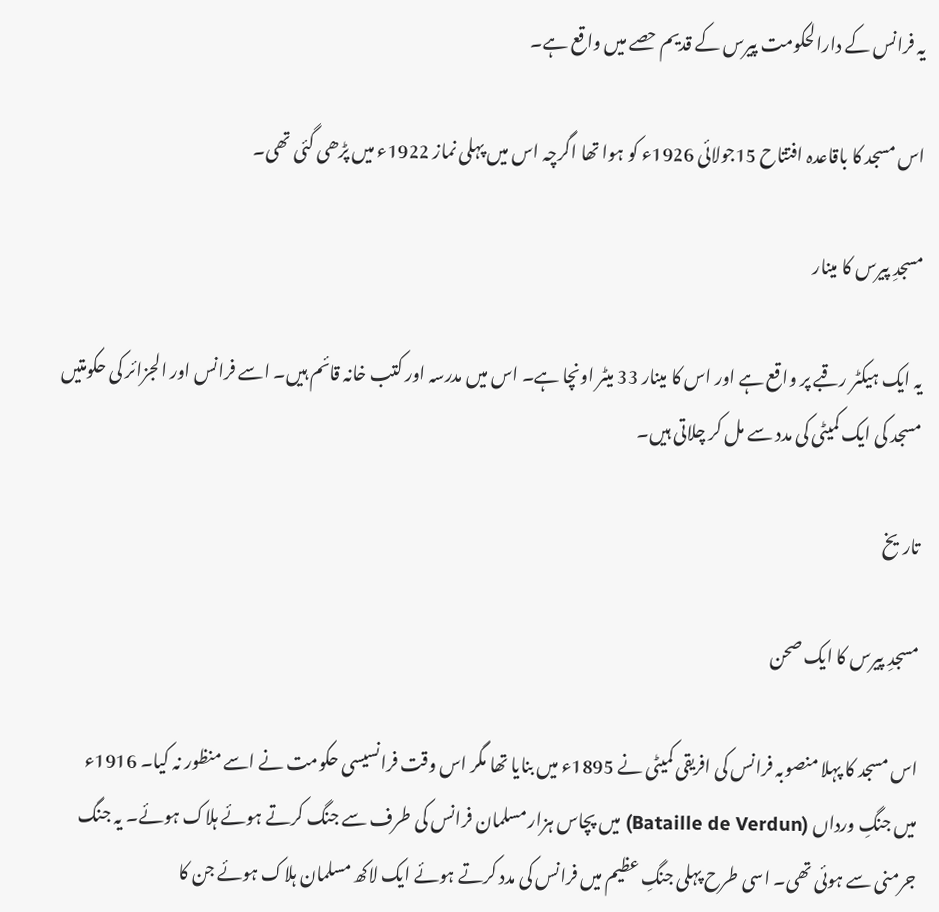یہ فرانس کے دارالحکومت پیرس کے قدیم حصے میں واقع ہے۔

اس مسجد کا باقاعدہ افتتاح 15جولائی 1926ء کو ہوا تھا اگرچہ اس میں پہلی نماز 1922ء میں پڑھی گئی تھی۔

مسجدِ پیرس کا مینار

یہ ایک ہیکٹر رقبے پر واقع ہے اور اس کا مینار 33 میٹر اونچا ہے۔ اس میں مدرسہ اور کتب خانہ قائم ہیں۔ اسے فرانس اور الجزائر کی حکومتیں مسجد کی ایک کمیٹی کی مدد سے مل کر چلاتی ہیں۔

تاریخ

مسجدِ پیرس کا ایک صحن

اس مسجد کا پہلا منصوبہ فرانس کی افریقی کمیٹی نے 1895ء میں بنایا تھا مگر اس وقت فرانسیسی حکومت نے اسے منظور نہ کیا۔ 1916ء میں جنگِ ورداں (Bataille de Verdun) میں پچاس ہزار مسلمان فرانس کی طرف سے جنگ کرتے ہوئے ہلاک ہوئے۔ یہ جنگ جرمنی سے ہوئی تھی۔ اسی طرح پہلی جنگِ عظیم میں فرانس کی مدد کرتے ہوئے ایک لاکھ مسلمان ہلاک ہوئے جن کا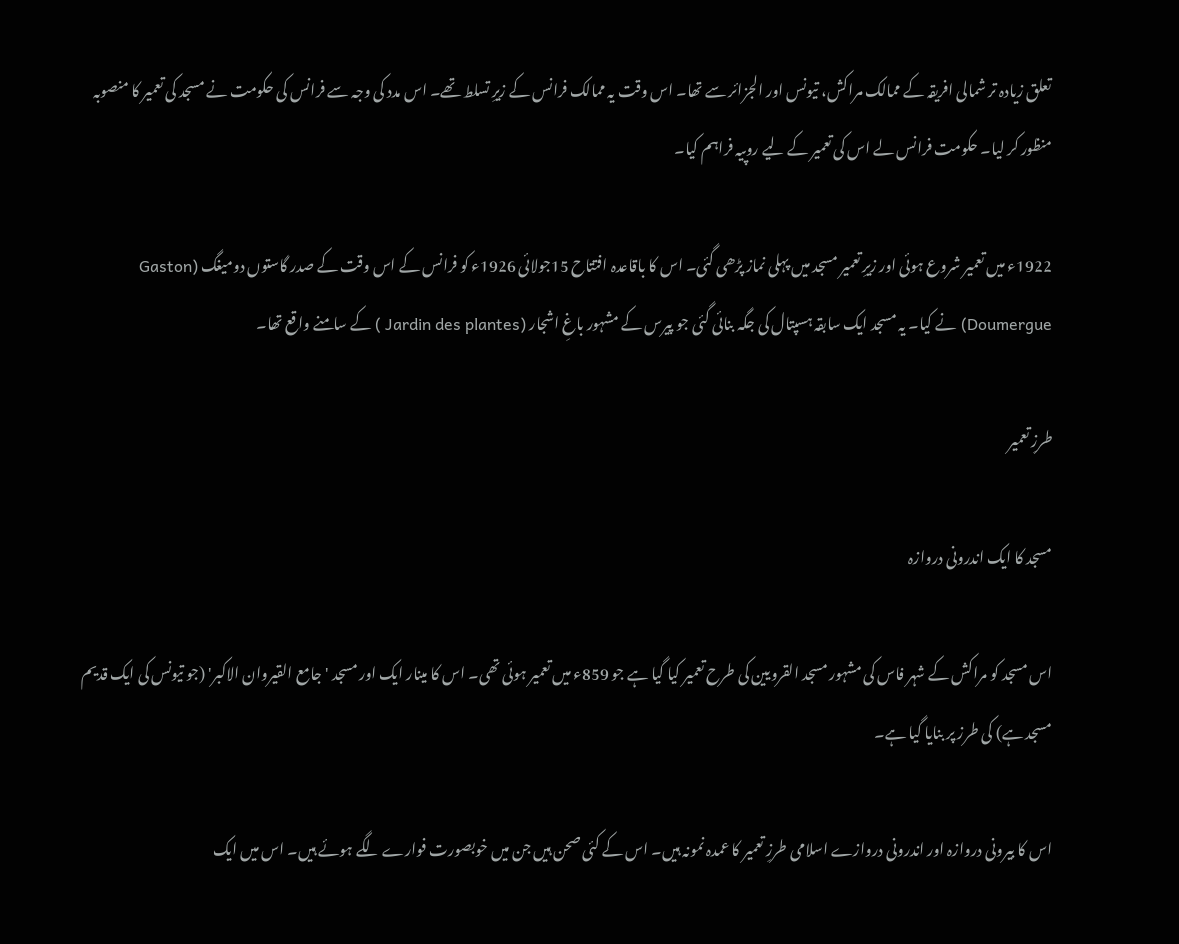تعلق زیادہ تر شمالی افریقہ کے ممالک مراکش، تیونس اور الجزائر سے تھا۔ اس وقت یہ ممالک فرانس کے زیرِ تسلط تھے۔ اس مدد کی وجہ سے فرانس کی حکومت نے مسجد کی تعمیر کا منصوبہ منظور کر لیا۔ حکومت فرانس لے اس کی تعمیر کے لیے روپیہ فراہم کیا۔

1922ء میں تعمیر شروع ہوئی اور زیرِ تعمیر مسجد میں پہلی نماز پڑھی گئی۔ اس کا باقاعدہ افتتاح 15جولائی 1926ء کو فرانس کے اس وقت کے صدر گاستوں دومیغگ (Gaston Doumergue) نے کیا۔ یہ مسجد ایک سابقہ ہسپتال کی جگہ بنائی گئی جو پیرس کے مشہور باغِ اشجار (Jardin des plantes ) کے سامنے واقع تھا۔

طرزِ تعمیر

مسجد کا ایک اندرونی دروازہ

اس مسجد کو مراکش کے شہر فاس کی مشہور مسجد القرویین کی طرح تعمیر کیا گیا ہے جو 859ء میں تعمیر ہوئی تھی۔ اس کا مینار ایک اور مسجد 'جامع القیروان الاکبر' (جو تیونس کی ایک قدیم مسجد ہے) کی طرز پر بنایا گیا ہے۔

اس کا بیرونی دروازہ اور اندرونی دروازے اسلامی طرزِ تعمیر کا عمدہ نمونہ ہیں۔ اس کے کئی صحن ہیں جن میں خوبصورت فوارے لگے ہوئے ہیں۔ اس میں ایک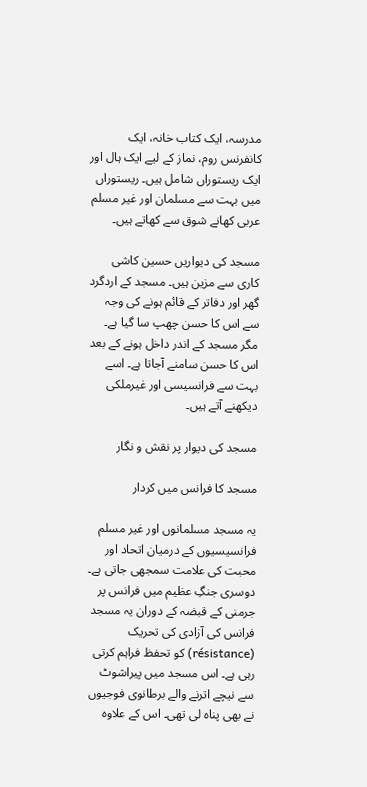مدرسہ، ایک کتاب خانہ، ایک کانفرنس روم، نماز کے لیے ایک ہال اور ایک ریستوراں شامل ہیں۔ ریستوراں میں بہت سے مسلمان اور غیر مسلم عربی کھانے شوق سے کھاتے ہیں۔

مسجد کی دیواریں حسین کاشی کاری سے مزین ہیں۔ مسجد کے اردگرد گھر اور دفاتر کے قائم ہونے کی وجہ سے اس کا حسن چھپ سا گیا ہے۔ مگر مسجد کے اندر داخل ہونے کے بعد اس کا حسن سامنے آجاتا ہے۔ اسے بہت سے فرانسیسی اور غیرملکی دیکھنے آتے ہیں۔

مسجد کی دیوار پر نقش و نگار

مسجد کا فرانس میں کردار

یہ مسجد مسلمانوں اور غیر مسلم فرانسیسیوں کے درمیان اتحاد اور محبت کی علامت سمجھی جاتی ہے۔ دوسری جنگِ عظیم میں فرانس پر جرمنی کے قبضہ کے دوران یہ مسجد فرانس کی آزادی کی تحریک (résistance) کو تحفظ فراہم کرتی رہی ہے۔ اس مسجد میں پیراشوٹ سے نیچے اترنے والے برطانوی فوجیوں نے بھی پناہ لی تھی۔ اس کے علاوہ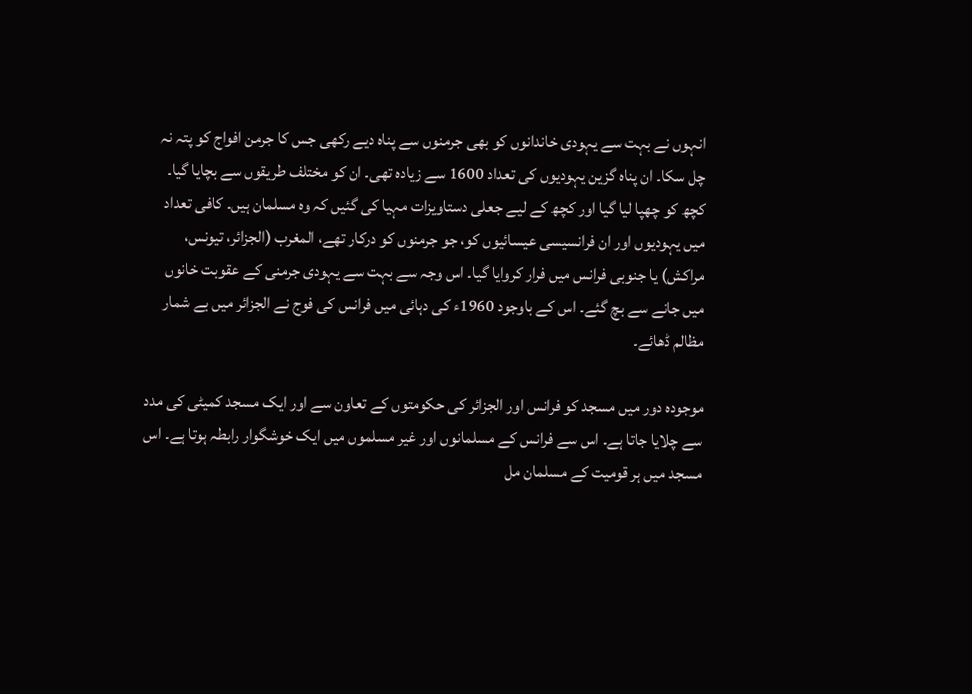انہوں نے بہت سے یہودی خاندانوں کو بھی جرمنوں سے پناہ دیے رکھی جس کا جرمن افواج کو پتہ نہ چل سکا۔ ان پناہ گزین یہودیوں کی تعداد 1600 سے زیادہ تھی۔ ان کو مختلف طریقوں سے بچایا گیا۔ کچھ کو چھپا لیا گیا اور کچھ کے لیے جعلی دستاویزات مہیا کی گئیں کہ وہ مسلمان ہیں۔ کافی تعداد میں یہودیوں اور ان فرانسیسی عیسائیوں کو، جو جرمنوں کو درکار تھے، المغرب (الجزائر، تیونس، مراکش) یا جنوبی فرانس میں فرار کروایا گیا۔ اس وجہ سے بہت سے یہودی جرمنی کے عقوبت خانوں میں جانے سے بچ گئے۔ اس کے باوجود 1960ء کی دہائی میں فرانس کی فوج نے الجزائر میں بے شمار مظالم ڈھائے۔

موجودہ دور میں مسجد کو فرانس اور الجزائر کی حکومتوں کے تعاون سے اور ایک مسجد کمیٹی کی مدد سے چلایا جاتا ہے۔ اس سے فرانس کے مسلمانوں اور غیر مسلموں میں ایک خوشگوار رابطہ ہوتا ہے۔ اس مسجد میں ہر قومیت کے مسلمان مل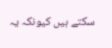سکتے ہیں کیونکہ یہ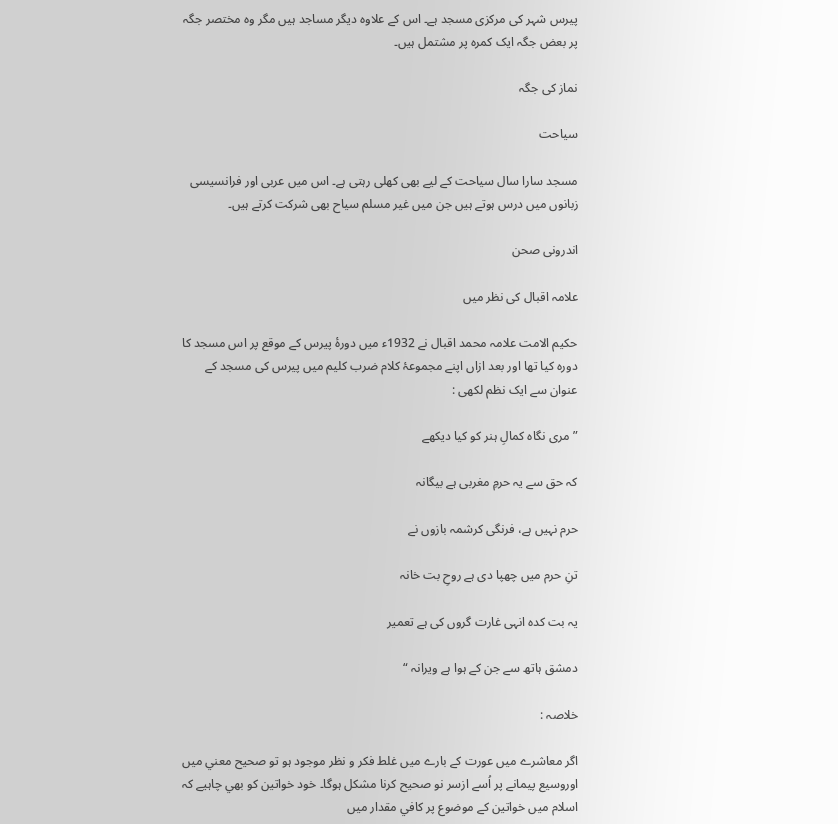پیرس شہر کی مرکزی مسجد ہے۔ اس کے علاوہ دیگر مساجد ہیں مگر وہ مختصر جگہ پر بعض جگہ ایک کمرہ پر مشتمل ہیں۔

نماز کی جگہ

سیاحت

مسجد سارا سال سیاحت کے لیے بھی کھلی رہتی ہے۔ اس میں عربی اور فرانسیسی زبانوں میں درس ہوتے ہیں جن میں غیر مسلم سیاح بھی شرکت کرتے ہیں۔

اندرونی صحن

علامہ اقبال کی نظر میں

حکیم الامت علامہ محمد اقبال نے 1932ء میں دورۂ پیرس کے موقع پر اس مسجد کا دورہ کیا تھا اور بعد ازاں اپنے مجموعۂ کلام ضرب کلیم میں پیرس کی مسجد کے عنوان سے ایک نظم لکھی :

” مری نگاہ کمالِ ہنر کو کیا دیکھے

کہ حق سے یہ حرمِ مغربی ہے بیگانہ

حرم نہیں ہے، فرنگی کرشمہ بازوں نے

تنِ حرم میں چھپا دی ہے روحِ بت خانہ

یہ بت کدہ انہی غارت گروں کی ہے تعمیر

دمشق ہاتھ سے جن کے ہوا ہے ویرانہ “

خلاصہ :

اگر معاشرے ميں عورت کے بارے ميں غلط فکر و نظر موجود ہو تو صحيح معني ميں اوروسيع پيمانے پر اُسے ازسر نو صحيح کرنا مشکل ہوگا۔ خود خواتين کو بھي چاہيے کہ اسلام ميں خواتين کے موضوع پر کافي مقدار ميں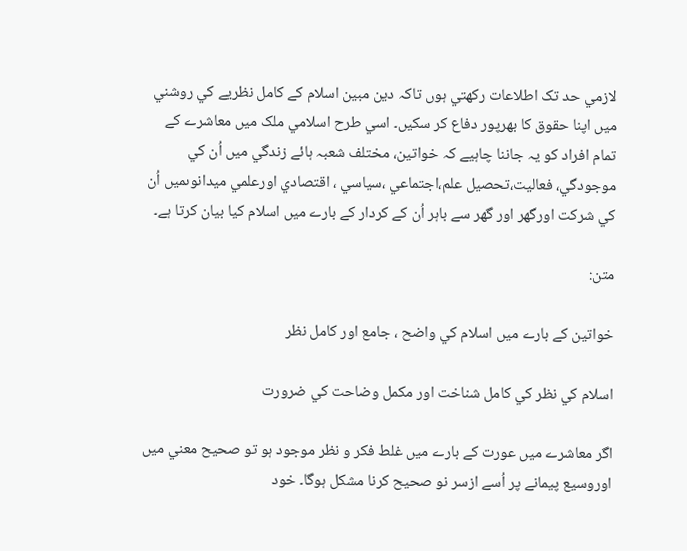لازمي حد تک اطلاعات رکھتي ہوں تاکہ دين مبين اسلام کے کامل نظريے کي روشني ميں اپنا حقوق کا بھرپور دفاع کر سکيں۔ اسي طرح اسلامي ملک ميں معاشرے کے تمام افراد کو يہ جاننا چاہيے کہ خواتين، مختلف شعبہ ہائے زندگي ميں اُن کي موجودگي، فعاليت،تحصيل علم،اجتماعي ،سياسي ، اقتصادي اورعلمي ميدانوںميں اُن کي شرکت اورگھر اور گھر سے باہر اُن کے کردار کے بارے ميں اسلام کيا بيان کرتا ہے۔

متن:

خواتين کے بارے ميں اسلام کي واضح ، جامع اور کامل نظر

اسلام کي نظر کي کامل شناخت اور مکمل وضاحت کي ضرورت

اگر معاشرے ميں عورت کے بارے ميں غلط فکر و نظر موجود ہو تو صحيح معني ميں اوروسيع پيمانے پر اُسے ازسر نو صحيح کرنا مشکل ہوگا۔ خود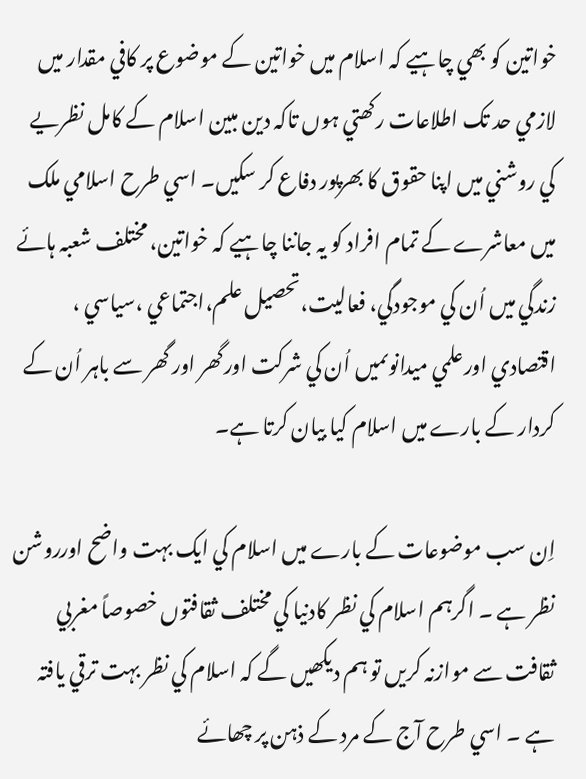خواتين کو بھي چاہيے کہ اسلام ميں خواتين کے موضوع پر کافي مقدار ميں لازمي حد تک اطلاعات رکھتي ہوں تاکہ دين مبين اسلام کے کامل نظريے کي روشني ميں اپنا حقوق کا بھرپور دفاع کر سکيں۔ اسي طرح اسلامي ملک ميں معاشرے کے تمام افراد کو يہ جاننا چاہيے کہ خواتين، مختلف شعبہ ہائے زندگي ميں اُن کي موجودگي، فعاليت،تحصيل علم،اجتماعي ،سياسي ، اقتصادي اورعلمي ميدانوںميں اُن کي شرکت اورگھر اور گھر سے باہر اُن کے کردار کے بارے ميں اسلام کيا بيان کرتا ہے۔

اِن سب موضوعات کے بارے ميں اسلام کي ايک بہت واضح اورروشن نظر ہے ۔ اگرہم اسلام کي نظر کادنيا کي مختلف ثقافتوں خصوصاً مغربي ثقافت سے موازنہ کريں تو ہم ديکھيں گے کہ اسلام کي نظر بہت ترقي يافتہ ہے ۔ اسي طرح آج کے مرد کے ذہن پر چھائے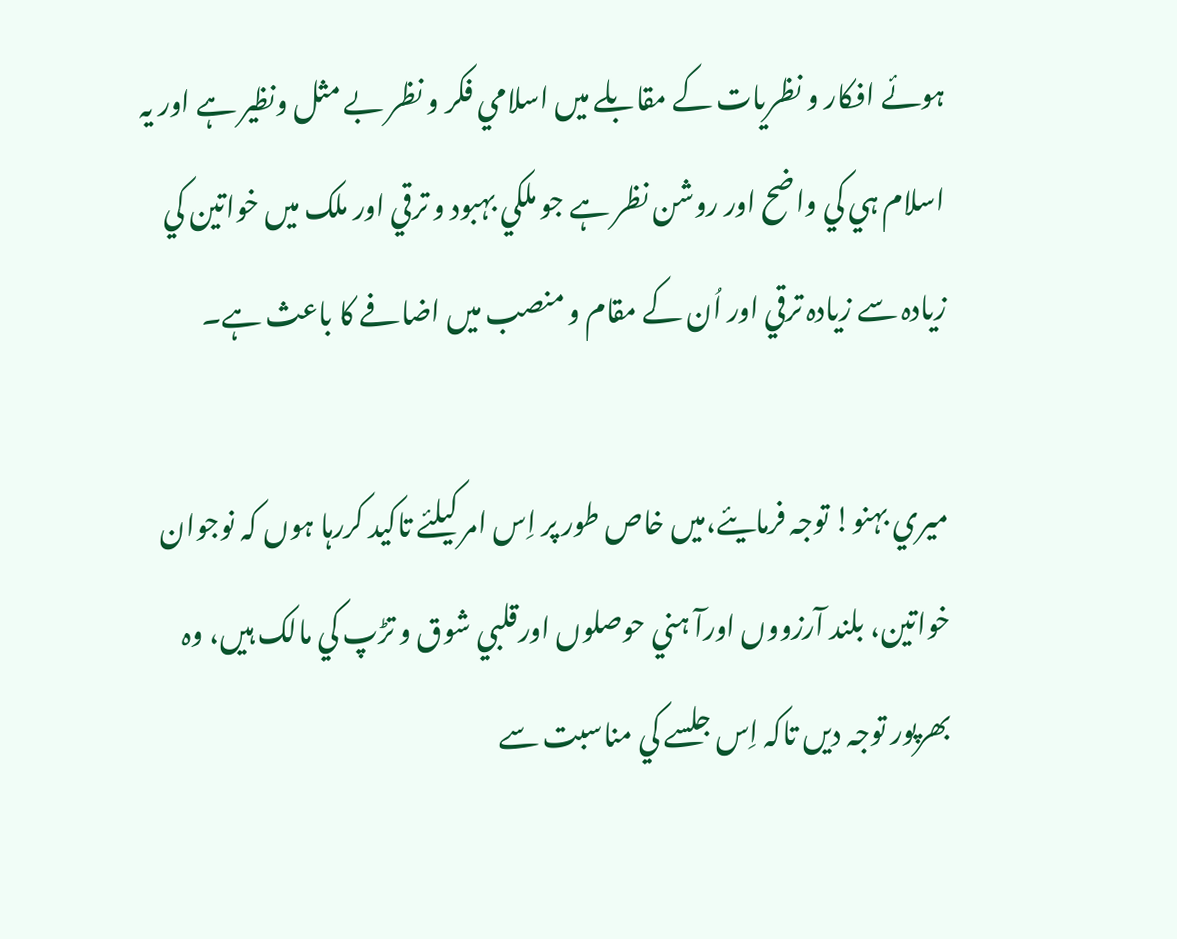ہوئے افکار و نظريات کے مقابلے ميں اسلامي فکر و نظر بے مثل ونظير ہے اور يہ اسلام ہي کي واضح اور روشن نظر ہے جو ملکي بہبود و ترقي اور ملک ميں خواتين کي زيادہ سے زيادہ ترقي اور اُن کے مقام و منصب ميں اضافے کا باعث ہے۔

ميري بہنو! توجہ فرمايئے،ميں خاص طور پر اِس امر کيلئے تاکيد کررہا ہوں کہ نوجوان خواتين، بلند آرزووں اورآ ہني حوصلوں اورقلبي شوق و تڑپ کي مالک ہيں، وہ بھرپور توجہ ديں تاکہ اِس جلسے کي مناسبت سے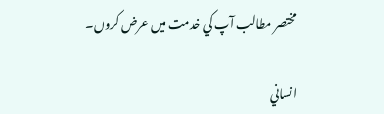مختصر مطالب آپ کي خدمت ميں عرض کروں۔

انساني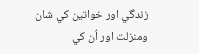زندگي اور خواتين کي شان ومنزلت اور اُن کي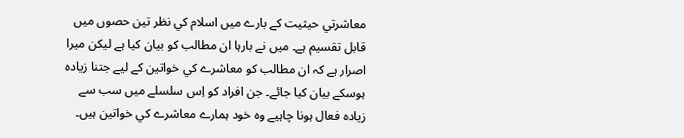معاشرتي حيثيت کے بارے ميں اسلام کي نظر تين حصوں ميں قابل تقسيم ہے۔ ميں نے بارہا ان مطالب کو بيان کيا ہے ليکن ميرا اصرار ہے کہ ان مطالب کو معاشرے کي خواتين کے ليے جتنا زيادہ ہوسکے بيان کيا جائے۔ جن افراد کو اِس سلسلے ميں سب سے زيادہ فعال ہونا چاہيے وہ خود ہمارے معاشرے کي خواتين ہيں۔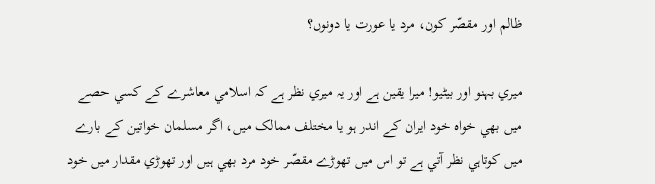ظالم اور مقصّر کون، مرد يا عورت يا دونوں؟

ميري بہنو اور بيٹيو! ميرا يقين ہے اور يہ ميري نظر ہے کہ اسلامي معاشرے کے کسي حصے ميں بھي خواہ خود ايران کے اندر ہو يا مختلف ممالک ميں، اگر مسلمان خواتين کے بارے ميں کوتاہي نظر آتي ہے تو اس ميں تھوڑے مقصّر خود مرد بھي ہيں اور تھوڑي مقدار ميں خود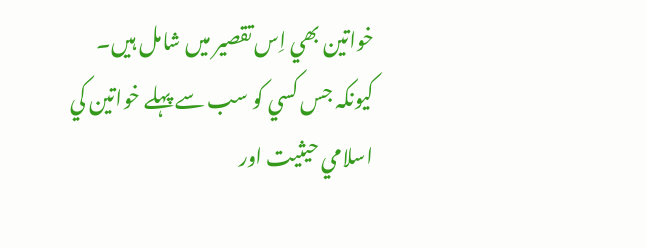خواتين بھي اِس تقصير ميں شامل ہيں۔ کيونکہ جس کسي کو سب سے پہلے خواتين کي اسلامي حيثيت اور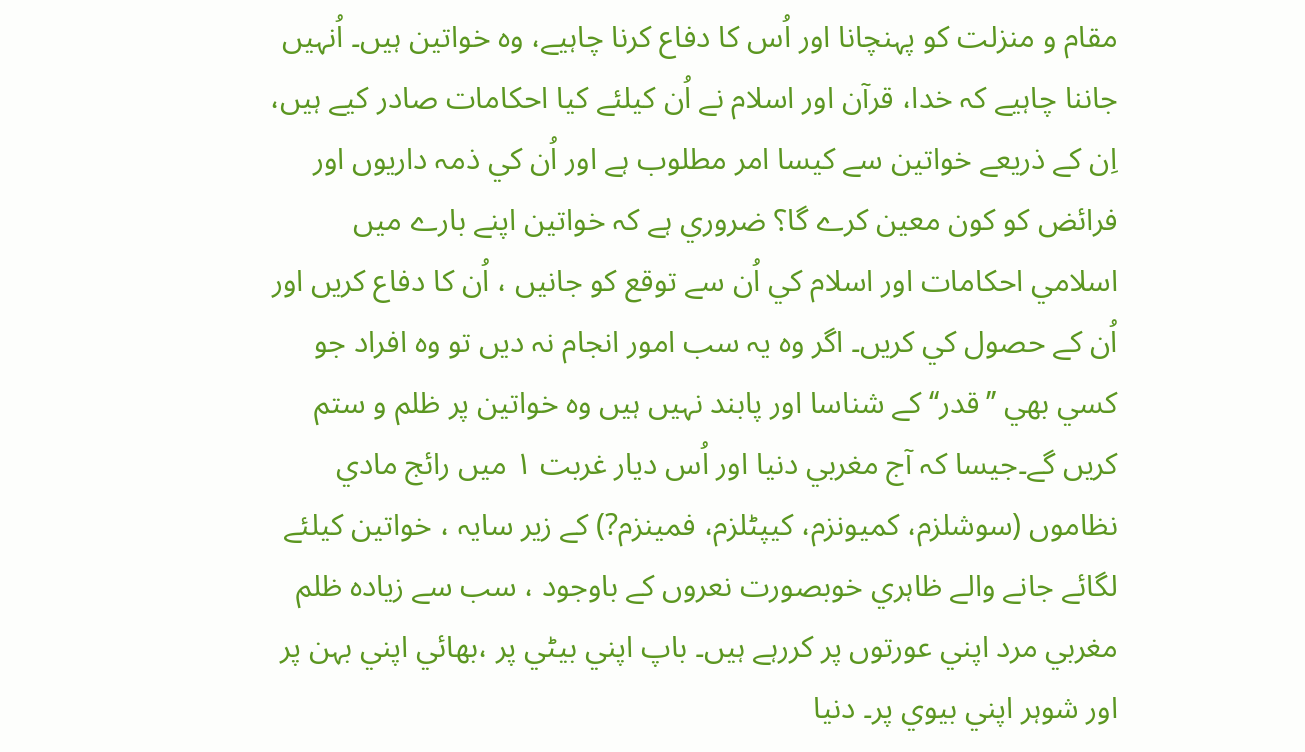مقام و منزلت کو پہنچانا اور اُس کا دفاع کرنا چاہيے، وہ خواتين ہيں۔ اُنہيں جاننا چاہيے کہ خدا، قرآن اور اسلام نے اُن کيلئے کيا احکامات صادر کيے ہيں، اِن کے ذريعے خواتين سے کيسا امر مطلوب ہے اور اُن کي ذمہ داريوں اور فرائض کو کون معين کرے گا؟ ضروري ہے کہ خواتين اپنے بارے ميں اسلامي احکامات اور اسلام کي اُن سے توقع کو جانيں ، اُن کا دفاع کريں اور اُن کے حصول کي کريں۔ اگر وہ يہ سب امور انجام نہ ديں تو وہ افراد جو کسي بھي ’’قدر‘‘ کے شناسا اور پابند نہيں ہيں وہ خواتين پر ظلم و ستم کريں گے۔جيسا کہ آج مغربي دنيا اور اُس ديار غربت ١ ميں رائج مادي نظاموں (سوشلزم، کميونزم، کيپٹلزم، فمينزم?) کے زير سايہ ، خواتين کيلئے لگائے جانے والے ظاہري خوبصورت نعروں کے باوجود ، سب سے زيادہ ظلم مغربي مرد اپني عورتوں پر کررہے ہيں۔ باپ اپني بيٹي پر ،بھائي اپني بہن پر اور شوہر اپني بيوي پر۔ دنيا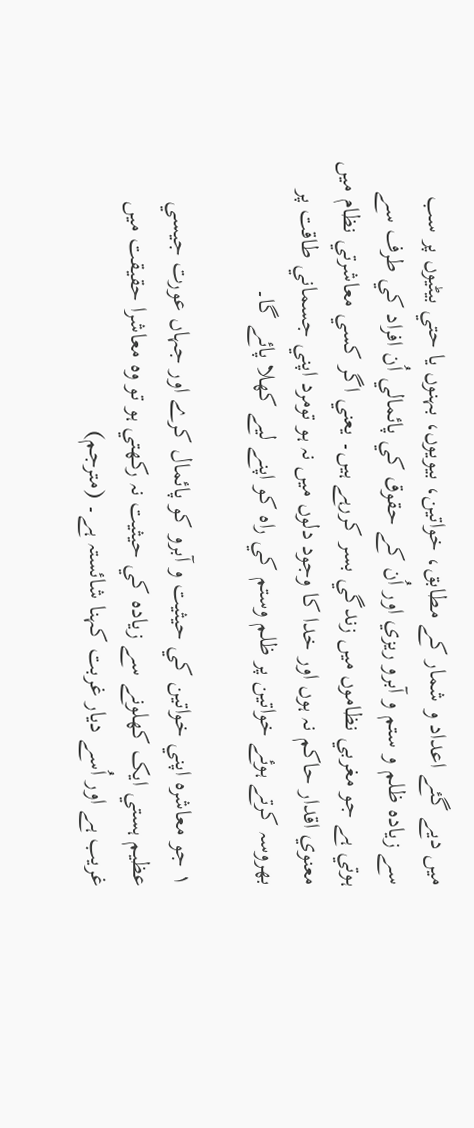ميں ديے گئے اعداد و شمار کے مطابق، خواتين، بيويوں، بہنوں يا حتي بيٹيوں پر سب سے زيادہ ظلم و ستم و آبرو ريزي اور اُن کے حقوق کي پائمالي اُن افراد کي طرف سے ہوتي ہے جو مغربي نظاموں ميں زندگي بسر کررہے ہيں۔ يعني اگر کسي معاشرتي نظام ميں معنوي اقدار حاکم نہ ہوں اور خدا کا وجود دلوں ميں نہ ہو تومرد اپني جسماني طاقت پر بھروسہ کرتے ہوئے خواتين پر ظلم وستم کي راہ کو اپنے ليے کھلا پائے گا۔

١ جو معاشرہ اپني خواتين کي حيثيت و آبرو کو پائمال کرے اور جہاں عورت جيسي عظيم ہستي ايک کھلونے سے زيادہ کي حيثيت نہ رکھتي ہو تو وہ معاشرا حقيقت ميں غريب ہے اور اُسے ديار غربت کہنا شائستہ ہے۔ (مترجم)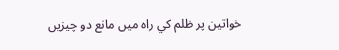خواتين پر ظلم کي راہ ميں مانع دو چيزيں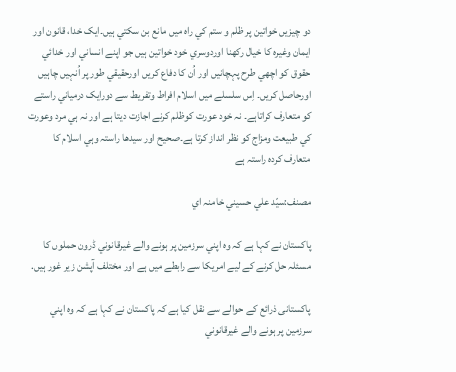دو چيزيں خواتين پر ظلم و ستم کي راہ ميں مانع بن سکتي ہيں۔ايک خدا، قانون اور ايمان وغيرہ کا خيال رکھنا اوردوسري خود خواتين ہيں جو اپنے انساني اور خدائي حقوق کو اچھي طرح پہچانيں اور اُن کا دفاع کريں اورحقيقي طور پر اُنہيں چاہيں اورحاصل کريں۔ اِس سلسلے ميں اسلام افراط وتفريط سے دورايک درمياني راستے کو متعارف کراتاہے۔ نہ خود عورت کوظلم کرنے اجازت ديتا ہے اور نہ ہي مرد وعورت کي طبيعت ومزاج کو نظر انداز کرتا ہے۔صحيح اور سيدھا راستہ وہي اسلام کا متعارف کردہ راستہ ہے

مصنف:سيّد علي حسيني خامنہ اي

پاکستان نے کہا ہے کہ وہ اپني سرزمين پر ہونے والے غيرقانوني ڈرون حملوں کا مسئلہ حل کرنے کے ليے امريکا سے رابطے ميں ہے اور مختلف آپشن زير غور ہيں.

پاکستانی ذرائع کے حوالے سے نقل کیا ہے کہ پاکستان نے کہا ہے کہ وہ اپني سرزمين پر ہونے والے غيرقانوني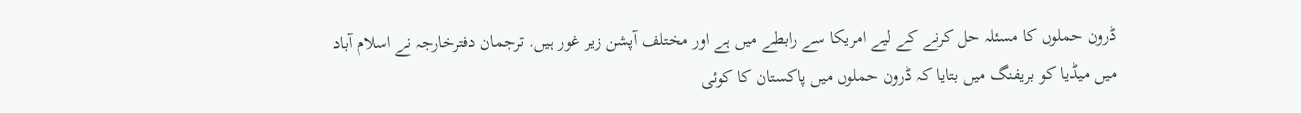ڈرون حملوں کا مسئلہ حل کرنے کے ليے امريکا سے رابطے ميں ہے اور مختلف آپشن زير غور ہيں. ترجمان دفترخارجہ نے اسلام آباد ميں ميڈيا کو بريفنگ ميں بتايا کہ ڈرون حملوں میں پاکستان کا کوئی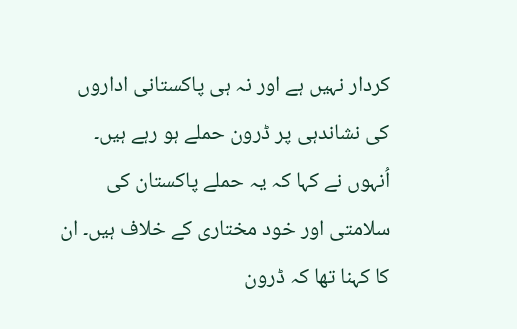کردار نہیں ہے اور نہ ہی پاکستانی اداروں کی نشاندہی پر ڈرون حملے ہو رہے ہیں۔ اُنہوں نے کہا کہ یہ حملے پاکستان کی سلامتی اور خود مختاری کے خلاف ہیں۔ ان کا کہنا تھا کہ ڈرون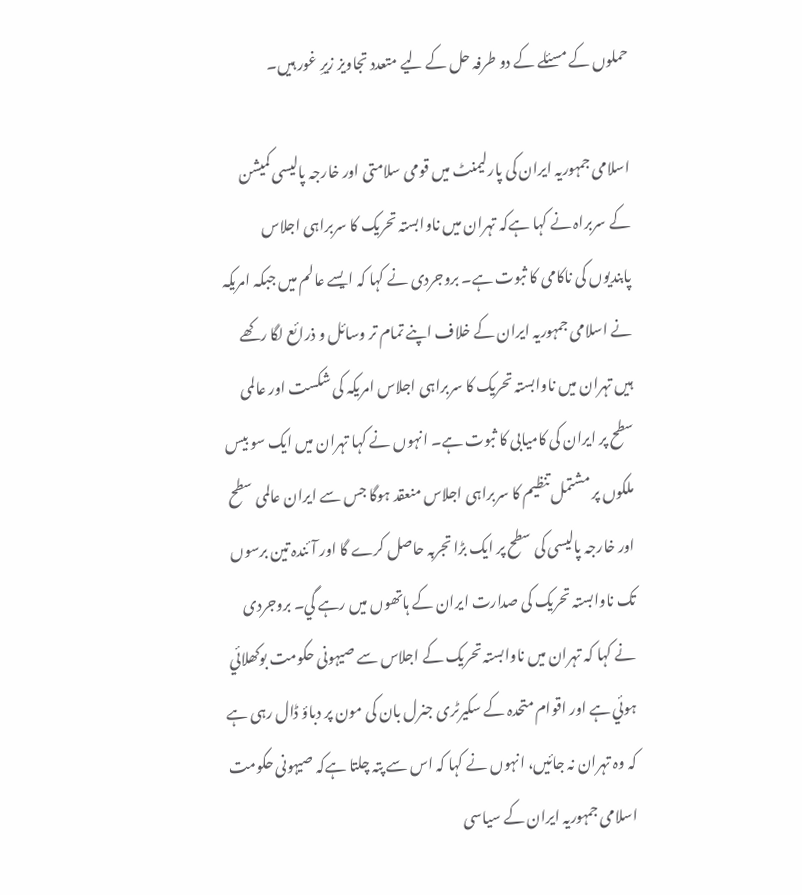حملوں کے مسئلے کے دو طرفہ حل کے لیے متعدد تجاویز زیرِ غور ہیں۔

اسلامی جمہوریہ ایران کی پارلیمنٹ میں قومی سلامتی اور خارجہ پالیسی کمیشن کے سربراہ نے کہا ہےکہ تہران میں ناوابستہ تحریک کا سربراہی اجلاس پابندیوں کی ناکامی کا ثبوت ہے۔ بروجردی نے کہا کہ ایسے عالم میں جبکہ امریکہ نے اسلامی جمہوریہ ایران کے خلاف اپنے تمام تر وسائل و ذرائع لگا رکھے ہیں تہران میں ناوابستہ تحریک کا سربراہی اجلاس امریکہ کی شکست اور عالمی سطح پر ایران کی کامیابی کا ثبوت ہے۔ انہوں نے کہا تہران میں ایک سو بیس ملکوں پر مشتمل تنظیم کا سربراہی اجلاس منعقد ہوگا جس سے ایران عالمی سطح اور خارجہ پالیسی کی سطح پر ایک بڑا تجربہ حاصل کرے گا اور آئندہ تین برسوں تک ناوابستہ تحریک کی صدارت ایران کے ہاتھوں میں رہے گي۔ بروجردی نے کہا کہ تہران میں ناوابستہ تحریک کے اجلاس سے صیہونی حکومت بوکھلائي ہوئي ہے اور اقوام متحدہ کے سکیرٹری جنرل بان کی مون پر دباؤ ڈال رہی ہے کہ وہ تہران نہ جائيں، انہوں نے کہا کہ اس سے پتہ چلتا ہےکہ صیہونی حکومت اسلامی جمہوریہ ایران کے سیاسی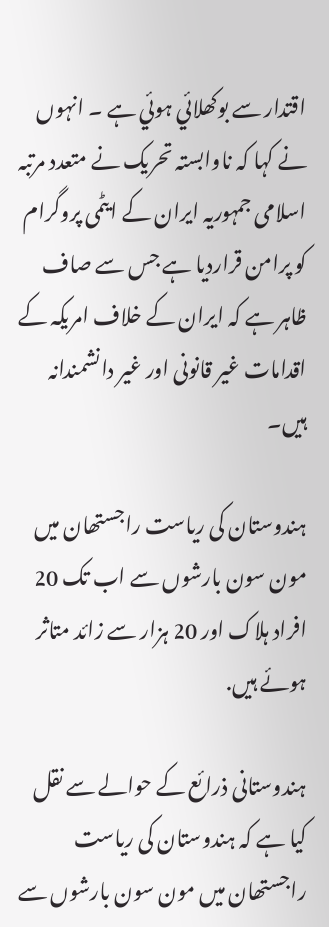اقتدار سے بوکھلائي ہوئي ہے ۔ انہوں نے کہا کہ ناوابستہ تحریک نے متعدد مرتبہ اسلامی جمہوریہ ایران کے ایٹمی پروگرام کو پرامن قراردیا ہے جس سے صاف ظاہر ہے کہ ایران کے خلاف امریکہ کے اقدامات غیر قانونی اور غیر دانشمندانہ ہیں۔

ہندوستان کی رياست راجستھان ميں مون سون بارشوں سے اب تک 20 افراد ہلاک اور 20 ہزار سے زائد متاثر ہوئے ہيں.

ہندوستانی ذرائع کے حوالے سے نقل کیا ہے کہ ہندوستان کی رياست راجستھان ميں مون سون بارشوں سے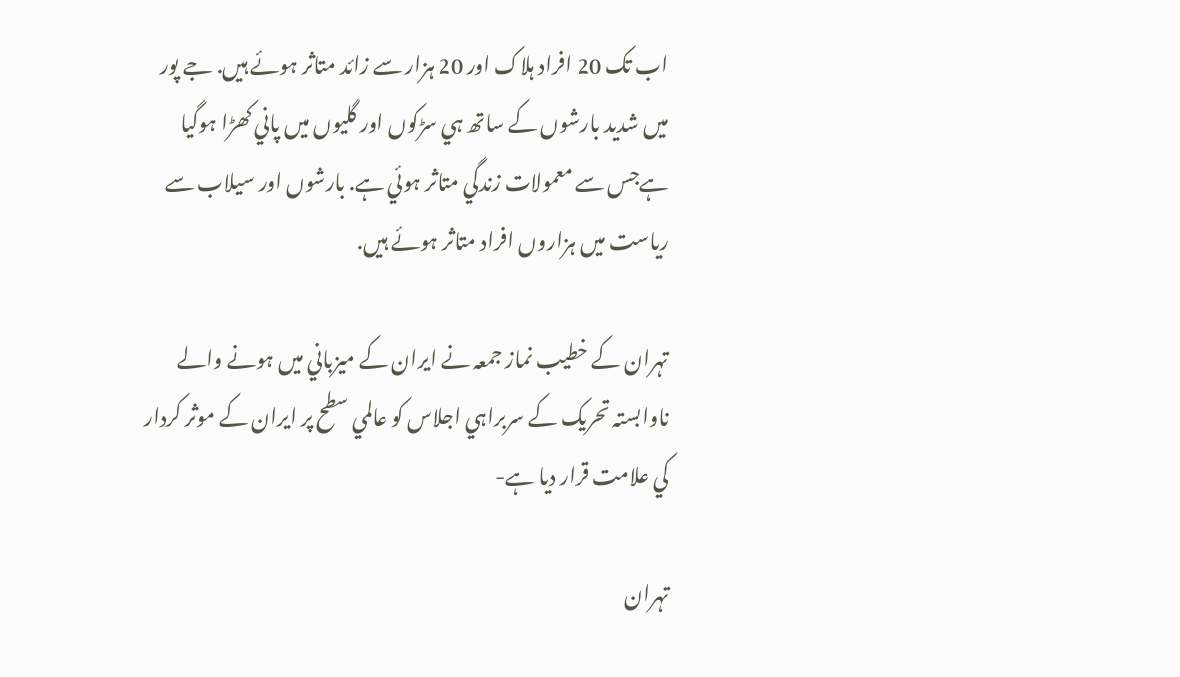اب تک 20 افراد ہلاک اور 20 ہزار سے زائد متاثر ہوئے ہيں. جے پور ميں شديد بارشوں کے ساتھ ہي سڑکوں اور گليوں ميں پاني کھڑا ہوگيا ہےجس سے معمولات زندگي متاثر ہوئي ہے. بارشوں اور سيلاب سے رياست ميں ہزاروں افراد متاثر ہوئے ہيں.

تہران کے خطيب نماز جمعہ نے ايران کے ميزباني ميں ہونے والے ناوابستہ تحريک کے سربراہي اجلاس کو عالمي سطح پر ايران کے موثر کردار کي علامت قرار ديا ہے-

تہران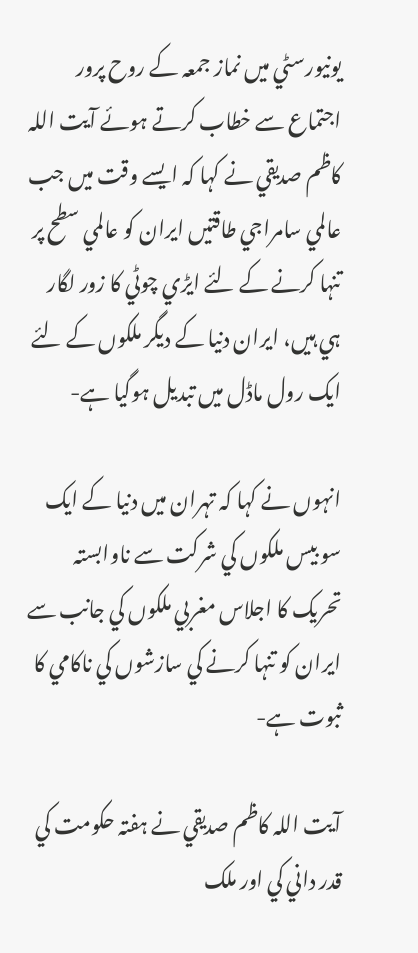يونيورسٹي ميں نماز جمعہ کے روح پرور اجتماع سے خطاب کرتے ہوئے آيت اللہ کاظم صديقي نے کہا کہ ايسے وقت ميں جب عالمي سامراجي طاقتيں ايران کو عالمي سطح پر تنہا کرنے کے لئے ايڑي چوٹي کا زور لگار ہي ہيں، ايران دنيا کے ديگر ملکوں کے لئے ايک رول ماڈل ميں تبديل ہوگيا ہے-

انہوں نے کہا کہ تہران ميں دنيا کے ايک سو بيس ملکوں کي شرکت سے ناوابستہ تحريک کا اجلاس مغربي ملکوں کي جانب سے ايران کو تنہا کرنے کي سازشوں کي ناکامي کا ثبوت ہے-

آيت اللہ کاظم صديقي نے ہفتہ حکومت کي قدر داني کي اور ملک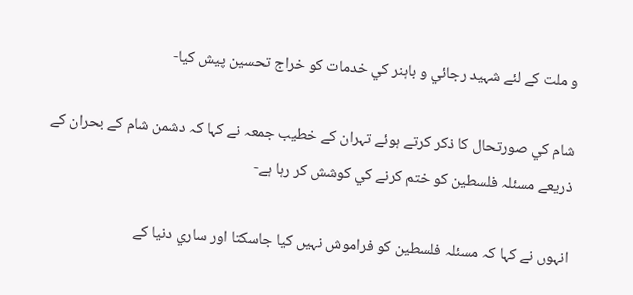و ملت کے لئے شہيد رجائي و باہنر کي خدمات کو خراج تحسين پيش کيا-

شام کي صورتحال کا ذکر کرتے ہوئے تہران کے خطيب جمعہ نے کہا کہ دشمن شام کے بحران کے ذريعے مسئلہ فلسطين کو ختم کرنے کي کوشش کر رہا ہے-

انہوں نے کہا کہ مسئلہ فلسطين کو فراموش نہيں کيا جاسکتا اور ساري دنيا کے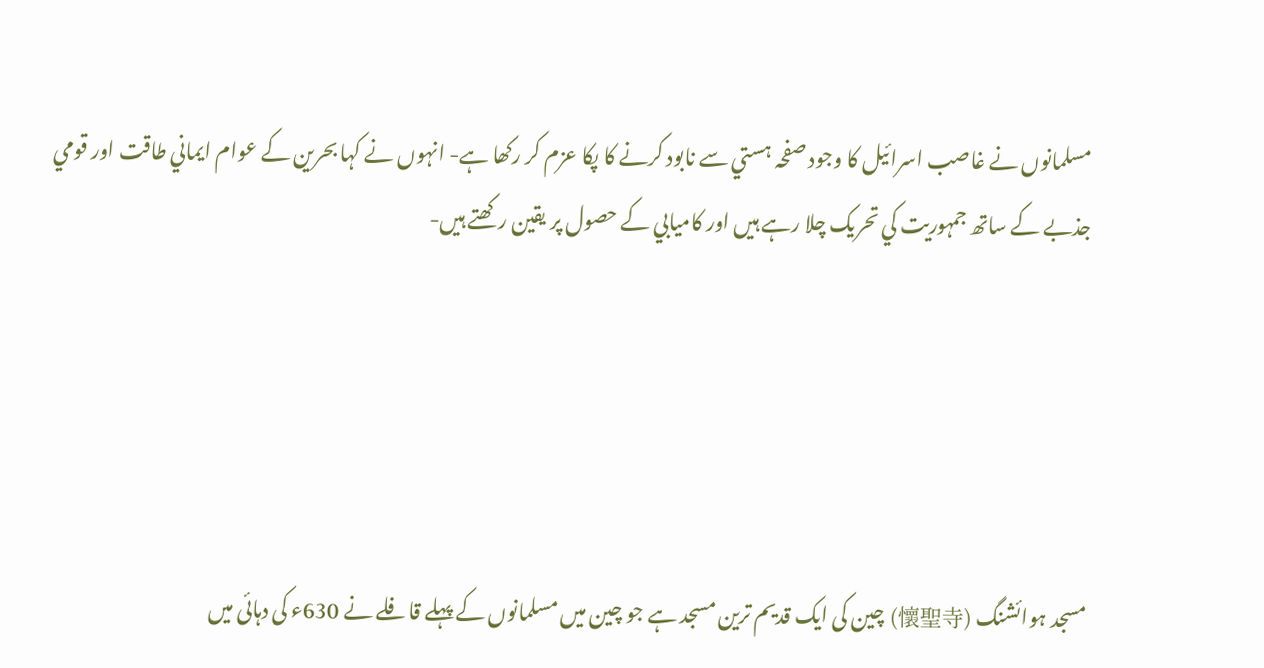مسلمانوں نے غاصب اسرائيل کا وجود صفحہ ہستي سے نابود کرنے کا پکا عزم کر رکھا ہے- انہوں نے کہا بحرين کے عوام ايماني طاقت اور قومي جذبے کے ساتھ جمہوريت کي تحريک چلا رہے ہيں اور کاميابي کے حصول پر يقين رکھتے ہيں-





مسجد ہوائشنگ (懷聖寺) چین کی ایک قدیم ترین مسجد ہے جو چین میں مسلمانوں کے پہلے قافلے نے 630ء کی دہائی میں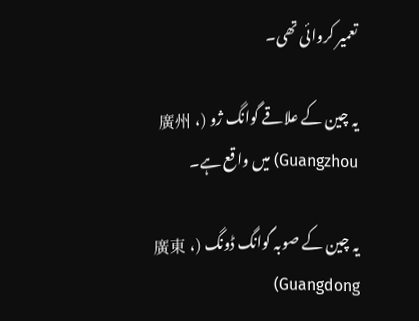تعمیر کروائی تھی۔

یہ چین کے علاقے گوانگ ژو (廣州 ، Guangzhou) میں واقع ہے۔

یہ چین کے صوبہ گوانگ ڈونگ (廣東 ، Guangdong)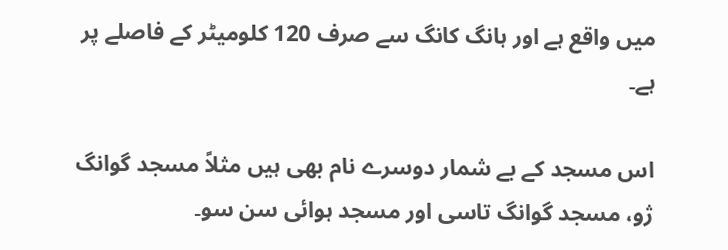میں واقع ہے اور ہانگ کانگ سے صرف 120 کلومیٹر کے فاصلے پر ہے۔

اس مسجد کے بے شمار دوسرے نام بھی ہیں مثلاً مسجد گوانگ ژو، مسجد گوانگ تاسی اور مسجد ہوائی سن سو۔